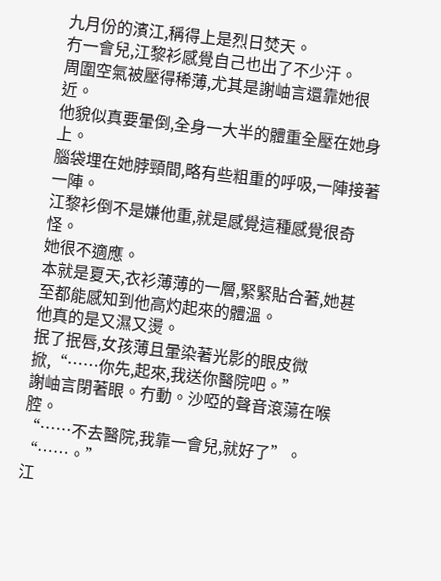九月份的濱江,稱得上是烈日焚天。
冇一會兒,江黎衫感覺自己也出了不少汗。
周圍空氣被壓得稀薄,尤其是謝岫言還靠她很近。
他貌似真要暈倒,全身一大半的體重全壓在她身上。
腦袋埋在她脖頸間,略有些粗重的呼吸,一陣接著一陣。
江黎衫倒不是嫌他重,就是感覺這種感覺很奇怪。
她很不適應。
本就是夏天,衣衫薄薄的一層,緊緊貼合著,她甚至都能感知到他高灼起來的體溫。
他真的是又濕又燙。
抿了抿唇,女孩薄且暈染著光影的眼皮微掀,“……你先,起來,我送你醫院吧。”
謝岫言閉著眼。冇動。沙啞的聲音滾蕩在喉腔。
“……不去醫院,我靠一會兒,就好了”。
“……。”
江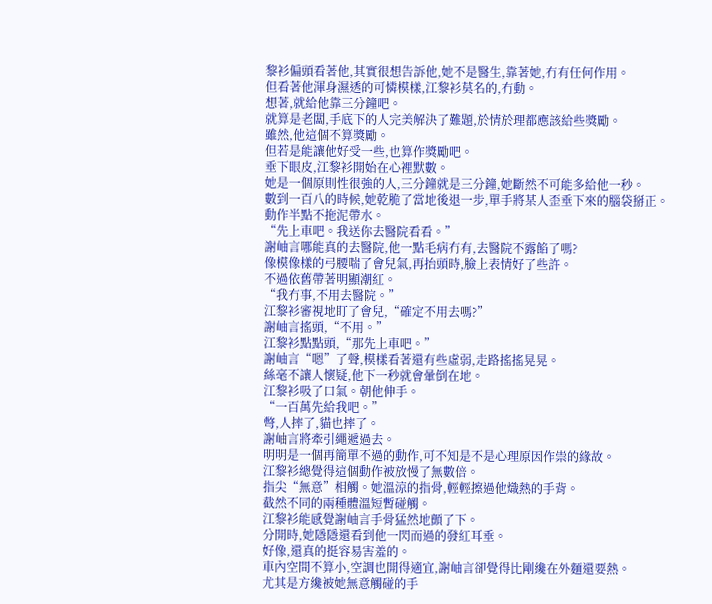黎衫偏頭看著他,其實很想告訴他,她不是醫生,靠著她,冇有任何作用。
但看著他渾身濕透的可憐模樣,江黎衫莫名的,冇動。
想著,就給他靠三分鐘吧。
就算是老闆,手底下的人完美解決了難題,於情於理都應該給些獎勵。
雖然,他這個不算獎勵。
但若是能讓他好受一些,也算作獎勵吧。
垂下眼皮,江黎衫開始在心裡默數。
她是一個原則性很強的人,三分鐘就是三分鐘,她斷然不可能多給他一秒。
數到一百八的時候,她乾脆了當地後退一步,單手將某人歪垂下來的腦袋掰正。
動作半點不拖泥帶水。
“先上車吧。我送你去醫院看看。”
謝岫言哪能真的去醫院,他一點毛病冇有,去醫院不露餡了嗎?
像模像樣的弓腰喘了會兒氣,再抬頭時,臉上表情好了些許。
不過依舊帶著明顯潮紅。
“我冇事,不用去醫院。”
江黎衫審視地盯了會兒,“確定不用去嗎?”
謝岫言搖頭,“不用。”
江黎衫點點頭,“那先上車吧。”
謝岫言“嗯”了聲,模樣看著還有些虛弱,走路搖搖晃晃。
絲毫不讓人懷疑,他下一秒就會暈倒在地。
江黎衫吸了口氣。朝他伸手。
“一百萬先給我吧。”
彆,人摔了,貓也摔了。
謝岫言將牽引繩遞過去。
明明是一個再簡單不過的動作,可不知是不是心理原因作祟的緣故。
江黎衫總覺得這個動作被放慢了無數倍。
指尖“無意”相觸。她溫涼的指骨,輕輕擦過他熾熱的手背。
截然不同的兩種體溫短暫碰觸。
江黎衫能感覺謝岫言手骨猛然地顫了下。
分開時,她隱隱還看到他一閃而過的發紅耳垂。
好像,還真的挺容易害羞的。
車內空間不算小,空調也開得適宜,謝岫言卻覺得比剛纔在外麵還要熱。
尤其是方纔被她無意觸碰的手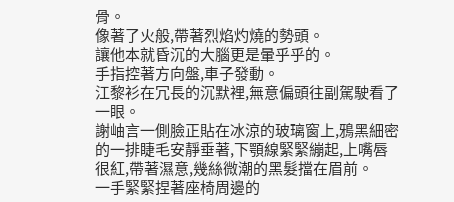骨。
像著了火般,帶著烈焰灼燒的勢頭。
讓他本就昏沉的大腦更是暈乎乎的。
手指控著方向盤,車子發動。
江黎衫在冗長的沉默裡,無意偏頭往副駕駛看了一眼。
謝岫言一側臉正貼在冰涼的玻璃窗上,鴉黑細密的一排睫毛安靜垂著,下顎線緊緊繃起,上嘴唇很紅,帶著濕意,幾絲微潮的黑髮擋在眉前。
一手緊緊捏著座椅周邊的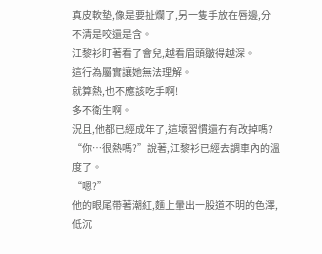真皮軟墊,像是要扯爛了,另一隻手放在唇邊,分不清是咬還是含。
江黎衫盯著看了會兒,越看眉頭皺得越深。
這行為屬實讓她無法理解。
就算熱,也不應該吃手啊!
多不衛生啊。
況且,他都已經成年了,這壞習慣還冇有改掉嗎?
“你…很熱嗎?”說著,江黎衫已經去調車內的溫度了。
“嗯?”
他的眼尾帶著潮紅,麵上暈出一股道不明的色澤,低沉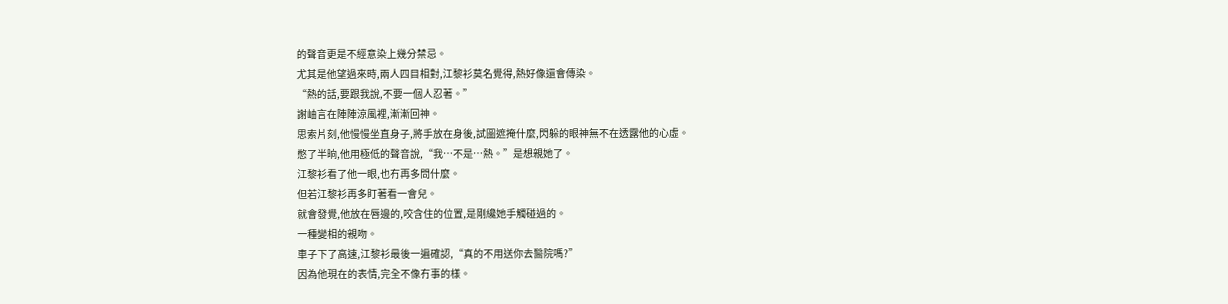的聲音更是不經意染上幾分禁忌。
尤其是他望過來時,兩人四目相對,江黎衫莫名覺得,熱好像還會傳染。
“熱的話,要跟我說,不要一個人忍著。”
謝岫言在陣陣涼風裡,漸漸回神。
思索片刻,他慢慢坐直身子,將手放在身後,試圖遮掩什麼,閃躲的眼神無不在透露他的心虛。
憋了半晌,他用極低的聲音說,“我…不是…熱。”是想親她了。
江黎衫看了他一眼,也冇再多問什麼。
但若江黎衫再多盯著看一會兒。
就會發覺,他放在唇邊的,咬含住的位置,是剛纔她手觸碰過的。
一種變相的親吻。
車子下了高速,江黎衫最後一遍確認,“真的不用送你去醫院嗎?”
因為他現在的表情,完全不像冇事的樣。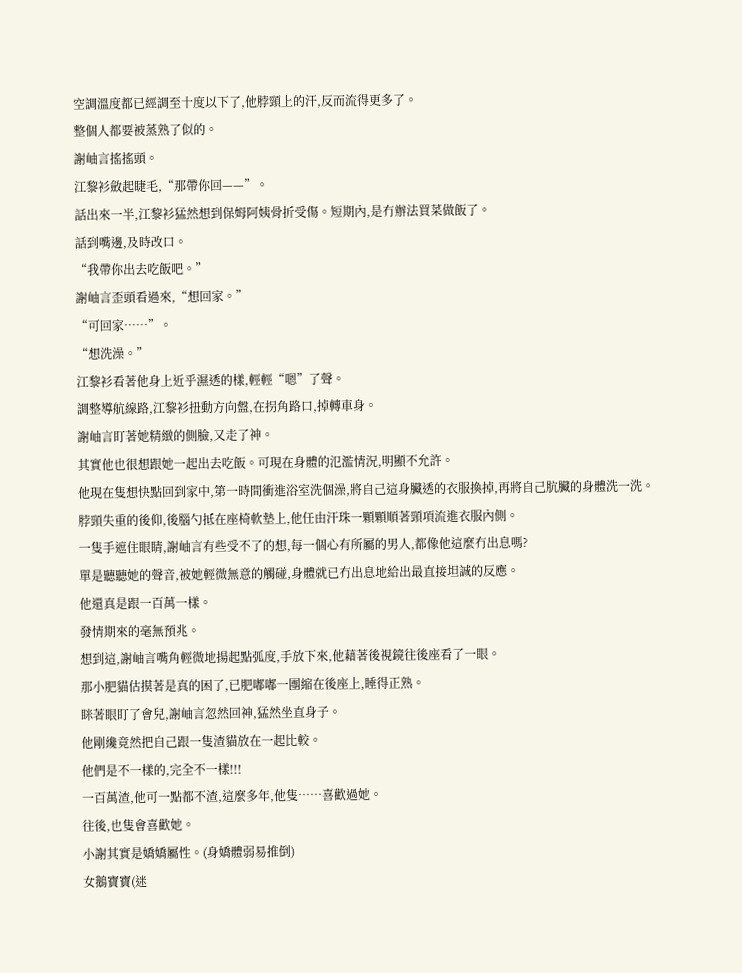空調溫度都已經調至十度以下了,他脖頸上的汗,反而流得更多了。
整個人都要被蒸熟了似的。
謝岫言搖搖頭。
江黎衫斂起睫毛,“那帶你回——”。
話出來一半,江黎衫猛然想到保姆阿姨骨折受傷。短期內,是冇辦法買菜做飯了。
話到嘴邊,及時改口。
“我帶你出去吃飯吧。”
謝岫言歪頭看過來,“想回家。”
“可回家……”。
“想洗澡。”
江黎衫看著他身上近乎濕透的樣,輕輕“嗯”了聲。
調整導航線路,江黎衫扭動方向盤,在拐角路口,掉轉車身。
謝岫言盯著她精緻的側臉,又走了神。
其實他也很想跟她一起出去吃飯。可現在身體的氾濫情況,明顯不允許。
他現在隻想快點回到家中,第一時間衝進浴室洗個澡,將自己這身臟透的衣服換掉,再將自己肮臟的身體洗一洗。
脖頸失重的後仰,後腦勺抵在座椅軟墊上,他任由汗珠一顆顆順著頸項流進衣服內側。
一隻手遮住眼睛,謝岫言有些受不了的想,每一個心有所屬的男人,都像他這麼冇出息嗎?
單是聽聽她的聲音,被她輕微無意的觸碰,身體就已冇出息地給出最直接坦誠的反應。
他還真是跟一百萬一樣。
發情期來的毫無預兆。
想到這,謝岫言嘴角輕微地揚起點弧度,手放下來,他藉著後視鏡往後座看了一眼。
那小肥貓估摸著是真的困了,已肥嘟嘟一團縮在後座上,睡得正熟。
眯著眼盯了會兒,謝岫言忽然回神,猛然坐直身子。
他剛纔竟然把自己跟一隻渣貓放在一起比較。
他們是不一樣的,完全不一樣!!!
一百萬渣,他可一點都不渣,這麼多年,他隻……喜歡過她。
往後,也隻會喜歡她。
小謝其實是嬌嬌屬性。(身嬌體弱易推倒)
女鵝寶寶(迷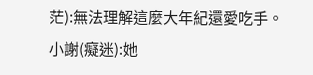茫):無法理解這麼大年紀還愛吃手。
小謝(癡迷):她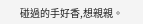碰過的手好香,想親親。